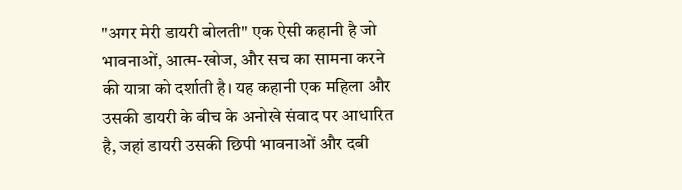"अगर मेरी डायरी बोलती" एक ऐसी कहानी है जो भावनाओं, आत्म-खोज, और सच का सामना करने की यात्रा को दर्शाती है। यह कहानी एक महिला और उसकी डायरी के बीच के अनोखे संवाद पर आधारित है, जहां डायरी उसकी छिपी भावनाओं और दबी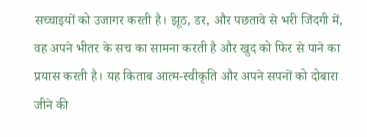सच्चाइयों को उजागर करती है। झूठ, डर, और पछतावे से भरी जिंदगी में, वह अपने भीतर के सच का सामना करती है और खुद को फिर से पाने का प्रयास करती है। यह किताब आत्म-स्वीकृति और अपने सपनों को दोबारा जीने की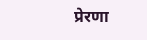प्रेरणा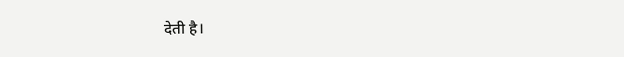देती है।